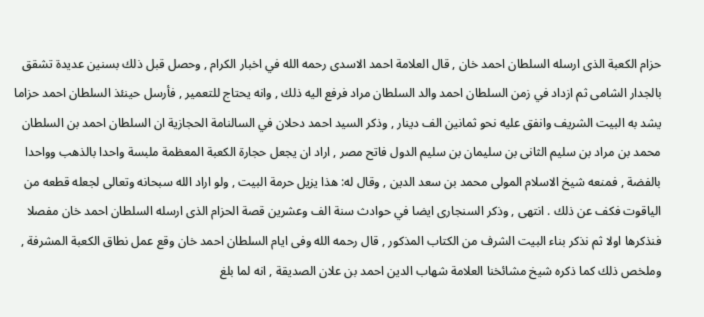حزام الكعبة الذى ارسله السلطان احمد خان , قال العلامة احمد الاسدى رحمه الله في اخبار الكرام , وحصل قبل ذلك بسنين عديدة تشقق بالجدار الشامى ثم ازداد في زمن السلطان احمد والد السلطان مراد فرفع اليه ذلك , وانه يحتاج للتعمير , فأرسل حينئذ السلطان احمد حزاما يشد به البيت الشريف وانفق عليه نحو ثمانين الف دينار , وذكر السيد احمد دحلان في السالنامة الحجازية ان السلطان احمد بن السلطان محمد بن مراد بن سليم الثانى بن سليمان بن سليم الدول فاتح مصر , اراد ان يجعل حجارة الكعبة المعظمة ملبسة واحدا بالذهب وواحدا بالفضة , فمنعه شيخ الاسلام المولى محمد بن سعد الدين , وقال له: هذا يزيل حرمة البيت , ولو اراد الله سبحانه وتعالى لجعله قطعه من الياقوت فكف عن ذلك . انتهى , وذكر السنجارى ايضا في حوادث سنة الف وعشرين قصة الحزام الذى ارسله السلطان احمد خان مفصلا فنذكرها اولا ثم نذكر بناء البيت الشرف من الكتاب المذكور , قال رحمه الله وفى ايام السلطان احمد خان وقع عمل نطاق الكعبة المشرفة , وملخص ذلك كما ذكره شيخ مشائخنا العلامة شهاب الدين احمد بن علان الصديقة , انه لما بلغ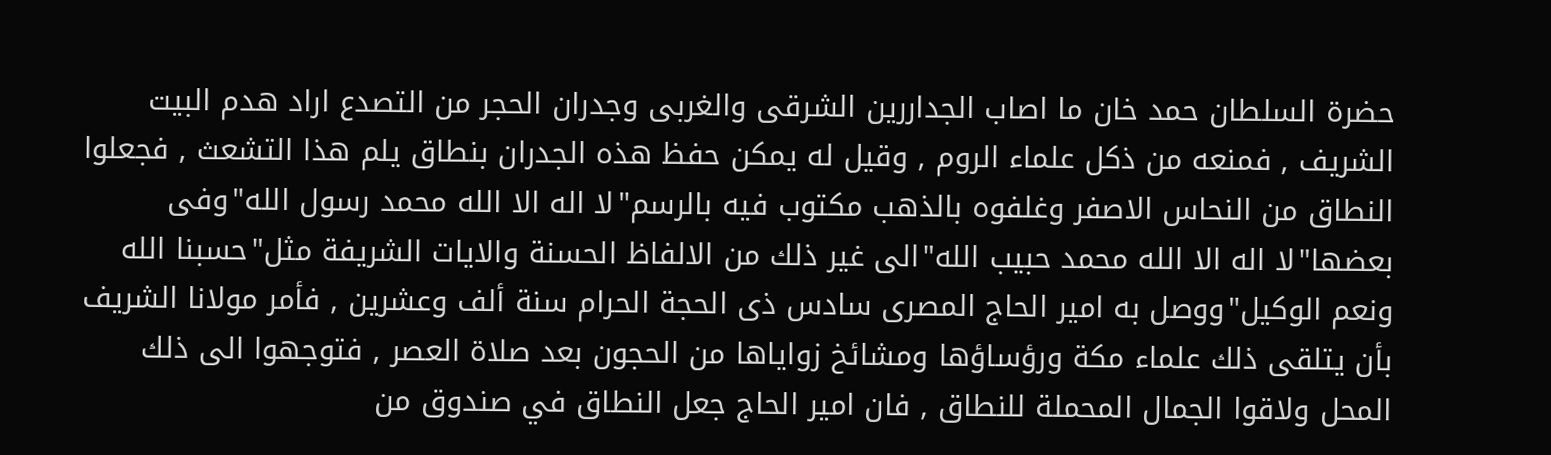حضرة السلطان حمد خان ما اصاب الجداررين الشرقى والغربى وجدران الحجر من التصدع اراد هدم البيت الشريف , فمنعه من ذكل علماء الروم , وقيل له يمكن حفظ هذه الجدران بنطاق يلم هذا التشعث , فجعلوا النطاق من النحاس الاصفر وغلفوه بالذهب مكتوب فيه بالرسم"لا اله الا الله محمد رسول الله"وفى بعضها"لا اله الا الله محمد حبيب الله"الى غير ذلك من الالفاظ الحسنة والايات الشريفة مثل"حسبنا الله ونعم الوكيل"ووصل به امير الحاج المصرى سادس ذى الحجة الحرام سنة ألف وعشرين , فأمر مولانا الشريف بأن يتلقى ذلك علماء مكة ورؤساؤها ومشائخ زواياها من الحجون بعد صلاة العصر , فتوجهوا الى ذلك المحل ولاقوا الجمال المحملة للنطاق , فان امير الحاج جعل النطاق في صندوق من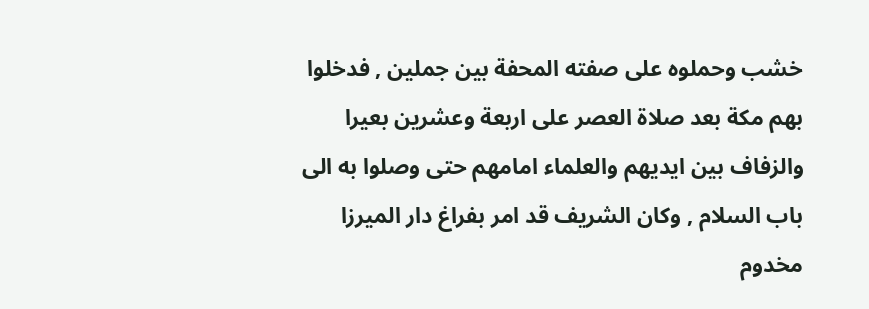خشب وحملوه على صفته المحفة بين جملين , فدخلوا بهم مكة بعد صلاة العصر على اربعة وعشرين بعيرا والزفاف بين ايديهم والعلماء امامهم حتى وصلوا به الى باب السلام , وكان الشريف قد امر بفراغ دار الميرزا مخدوم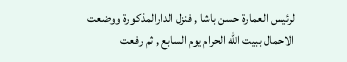لرئيس العمارة حسن باشا , فنزل الدارالمذكورة ووضعت الاحمال ببيت الله الحرام يوم السابع , ثم رفعت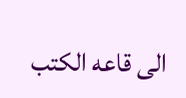الى قاعه الكتب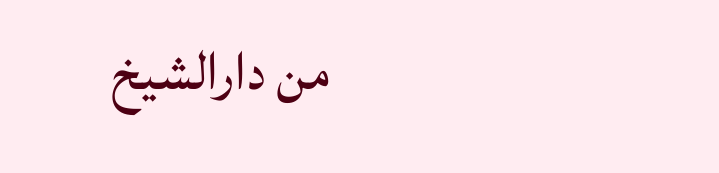من دارالشيخ